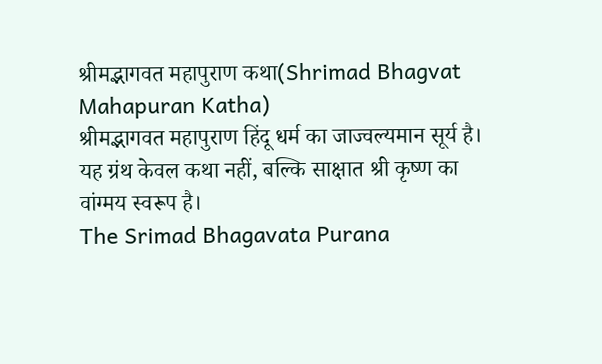श्रीमद्भागवत महापुराण कथा(Shrimad Bhagvat Mahapuran Katha)
श्रीमद्भागवत महापुराण हिंदू धर्म का जाज्वल्यमान सूर्य है। यह ग्रंथ केवल कथा नहीं, बल्कि साक्षात श्री कृष्ण का वांग्मय स्वरूप है।
The Srimad Bhagavata Purana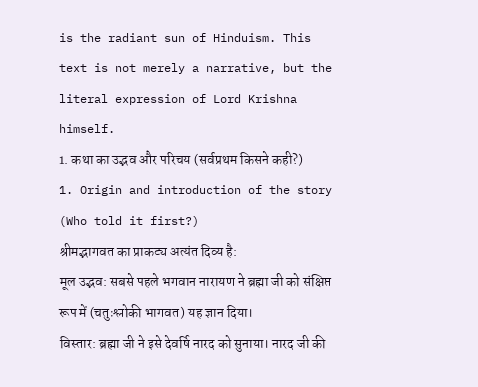is the radiant sun of Hinduism. This text is not merely a narrative, but the literal expression of Lord Krishna himself.
1. कथा का उद्भव और परिचय (सर्वप्रथम किसने कही?)
1. Origin and introduction of the story (Who told it first?)
श्रीमद्भागवत का प्राकट्य अत्यंत दिव्य है:
मूल उद्भव: सबसे पहले भगवान नारायण ने ब्रह्मा जी को संक्षिप्त रूप में (चतुःश्लोकी भागवत) यह ज्ञान दिया।
विस्तार: ब्रह्मा जी ने इसे देवर्षि नारद को सुनाया। नारद जी की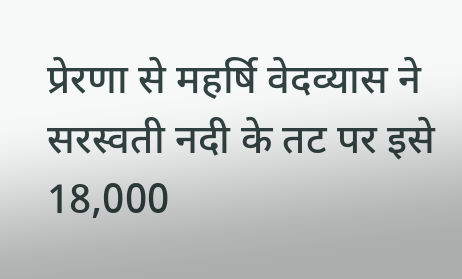प्रेरणा से महर्षि वेदव्यास ने सरस्वती नदी के तट पर इसे 18,000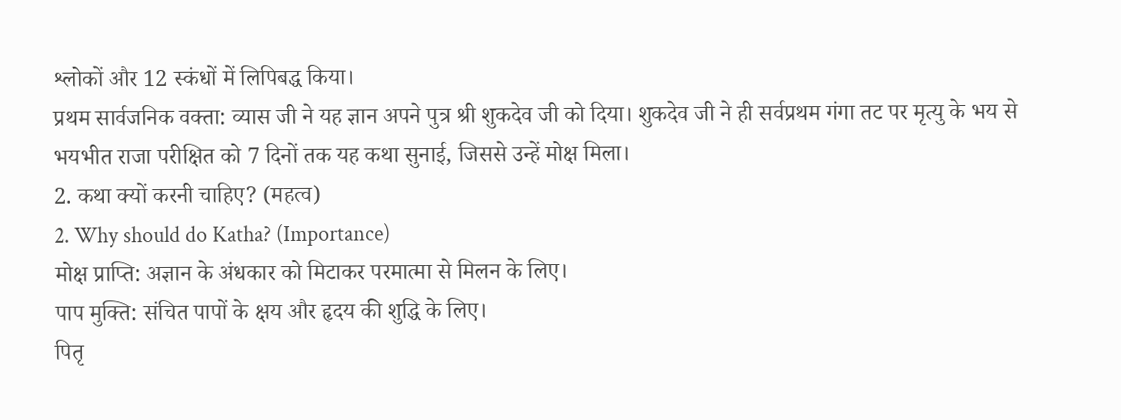श्लोकों और 12 स्कंधों में लिपिबद्ध किया।
प्रथम सार्वजनिक वक्ता: व्यास जी ने यह ज्ञान अपने पुत्र श्री शुकदेव जी को दिया। शुकदेव जी ने ही सर्वप्रथम गंगा तट पर मृत्यु के भय से भयभीत राजा परीक्षित को 7 दिनों तक यह कथा सुनाई, जिससे उन्हें मोक्ष मिला।
2. कथा क्यों करनी चाहिए? (महत्व)
2. Why should do Katha? (Importance)
मोक्ष प्राप्ति: अज्ञान के अंधकार को मिटाकर परमात्मा से मिलन के लिए।
पाप मुक्ति: संचित पापों के क्षय और हृदय की शुद्धि के लिए।
पितृ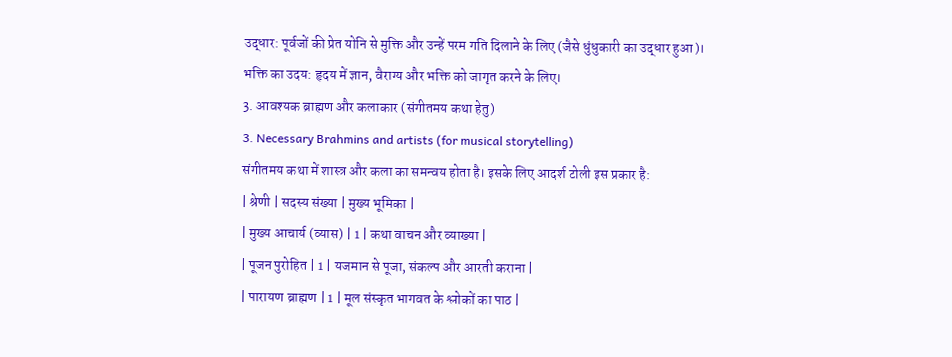उद्धार: पूर्वजों की प्रेत योनि से मुक्ति और उन्हें परम गति दिलाने के लिए (जैसे धुंधुकारी का उद्धार हुआ)।
भक्ति का उदय: हृदय में ज्ञान, वैराग्य और भक्ति को जागृत करने के लिए।
3. आवश्यक ब्राह्मण और कलाकार (संगीतमय कथा हेतु)
3. Necessary Brahmins and artists (for musical storytelling)
संगीतमय कथा में शास्त्र और कला का समन्वय होता है। इसके लिए आदर्श टोली इस प्रकार है:
| श्रेणी | सदस्य संख्या | मुख्य भूमिका |
| मुख्य आचार्य (व्यास) | 1 | कथा वाचन और व्याख्या |
| पूजन पुरोहित | 1 | यजमान से पूजा, संकल्प और आरती कराना |
| पारायण ब्राह्मण | 1 | मूल संस्कृत भागवत के श्लोकों का पाठ |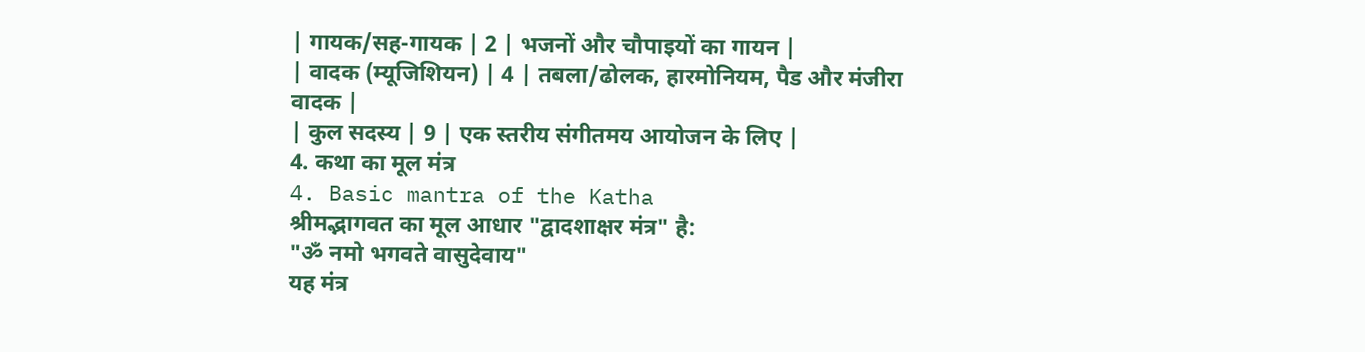| गायक/सह-गायक | 2 | भजनों और चौपाइयों का गायन |
| वादक (म्यूजिशियन) | 4 | तबला/ढोलक, हारमोनियम, पैड और मंजीरा वादक |
| कुल सदस्य | 9 | एक स्तरीय संगीतमय आयोजन के लिए |
4. कथा का मूल मंत्र
4. Basic mantra of the Katha
श्रीमद्भागवत का मूल आधार "द्वादशाक्षर मंत्र" है:
"ॐ नमो भगवते वासुदेवाय"
यह मंत्र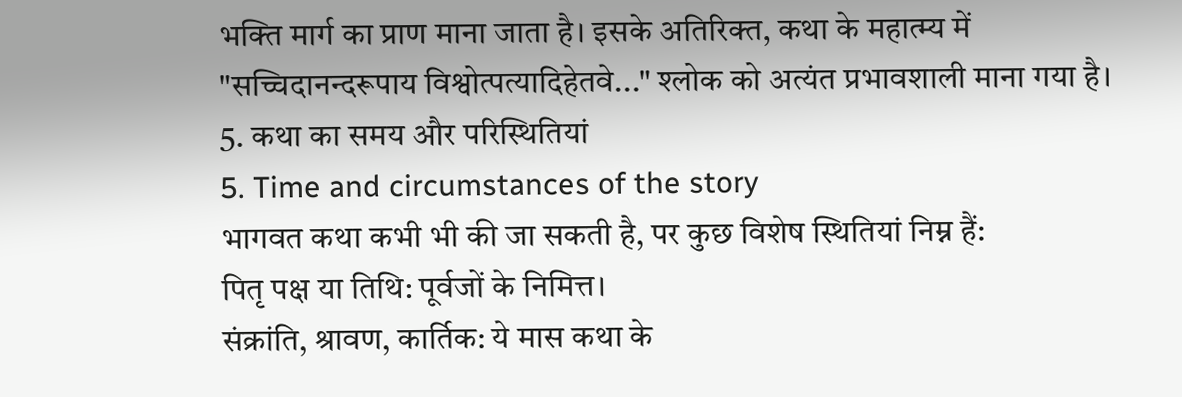भक्ति मार्ग का प्राण माना जाता है। इसके अतिरिक्त, कथा के महात्म्य में "सच्चिदानन्दरूपाय विश्वोत्पत्यादिहेतवे..." श्लोक को अत्यंत प्रभावशाली माना गया है।
5. कथा का समय और परिस्थितियां
5. Time and circumstances of the story
भागवत कथा कभी भी की जा सकती है, पर कुछ विशेष स्थितियां निम्न हैं:
पितृ पक्ष या तिथि: पूर्वजों के निमित्त।
संक्रांति, श्रावण, कार्तिक: ये मास कथा के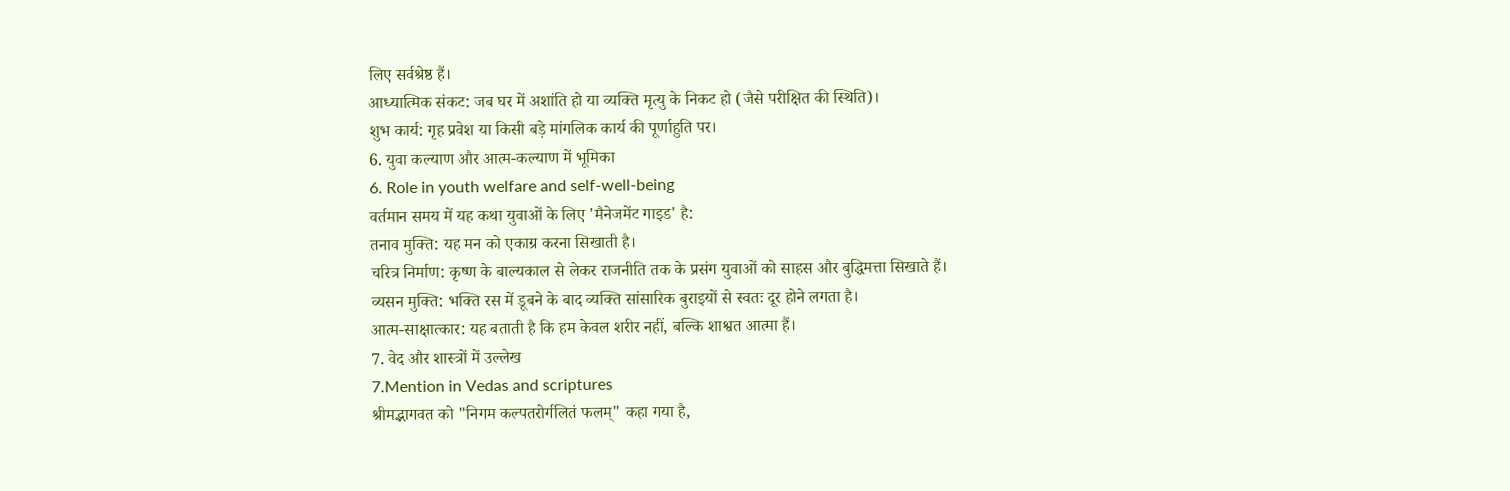लिए सर्वश्रेष्ठ हैं।
आध्यात्मिक संकट: जब घर में अशांति हो या व्यक्ति मृत्यु के निकट हो (जैसे परीक्षित की स्थिति)।
शुभ कार्य: गृह प्रवेश या किसी बड़े मांगलिक कार्य की पूर्णाहुति पर।
6. युवा कल्याण और आत्म-कल्याण में भूमिका
6. Role in youth welfare and self-well-being
वर्तमान समय में यह कथा युवाओं के लिए 'मैनेजमेंट गाइड' है:
तनाव मुक्ति: यह मन को एकाग्र करना सिखाती है।
चरित्र निर्माण: कृष्ण के बाल्यकाल से लेकर राजनीति तक के प्रसंग युवाओं को साहस और बुद्धिमत्ता सिखाते हैं।
व्यसन मुक्ति: भक्ति रस में डूबने के बाद व्यक्ति सांसारिक बुराइयों से स्वतः दूर होने लगता है।
आत्म-साक्षात्कार: यह बताती है कि हम केवल शरीर नहीं, बल्कि शाश्वत आत्मा हैं।
7. वेद और शास्त्रों में उल्लेख
7.Mention in Vedas and scriptures
श्रीमद्भागवत को "निगम कल्पतरोर्गलितं फलम्" कहा गया है,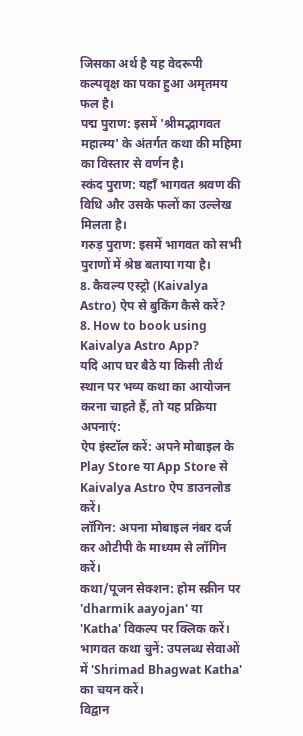जिसका अर्थ है यह वेदरूपी कल्पवृक्ष का पका हुआ अमृतमय फल है।
पद्म पुराण: इसमें 'श्रीमद्भागवत महात्म्य' के अंतर्गत कथा की महिमा का विस्तार से वर्णन है।
स्कंद पुराण: यहाँ भागवत श्रवण की विधि और उसके फलों का उल्लेख मिलता है।
गरुड़ पुराण: इसमें भागवत को सभी पुराणों में श्रेष्ठ बताया गया है।
8. कैवल्य एस्ट्रो (Kaivalya Astro) ऐप से बुकिंग कैसे करें?
8. How to book using Kaivalya Astro App?
यदि आप घर बैठे या किसी तीर्थ स्थान पर भव्य कथा का आयोजन करना चाहते हैं, तो यह प्रक्रिया अपनाएं:
ऐप इंस्टॉल करें: अपने मोबाइल के Play Store या App Store से Kaivalya Astro ऐप डाउनलोड करें।
लॉगिन: अपना मोबाइल नंबर दर्ज कर ओटीपी के माध्यम से लॉगिन करें।
कथा/पूजन सेक्शन: होम स्क्रीन पर 'dharmik aayojan' या 'Katha' विकल्प पर क्लिक करें।
भागवत कथा चुनें: उपलब्ध सेवाओं में 'Shrimad Bhagwat Katha' का चयन करें।
विद्वान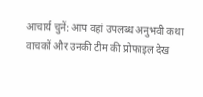आचार्य चुनें: आप वहां उपलब्ध अनुभवी कथा वाचकों और उनकी टीम की प्रोफाइल देख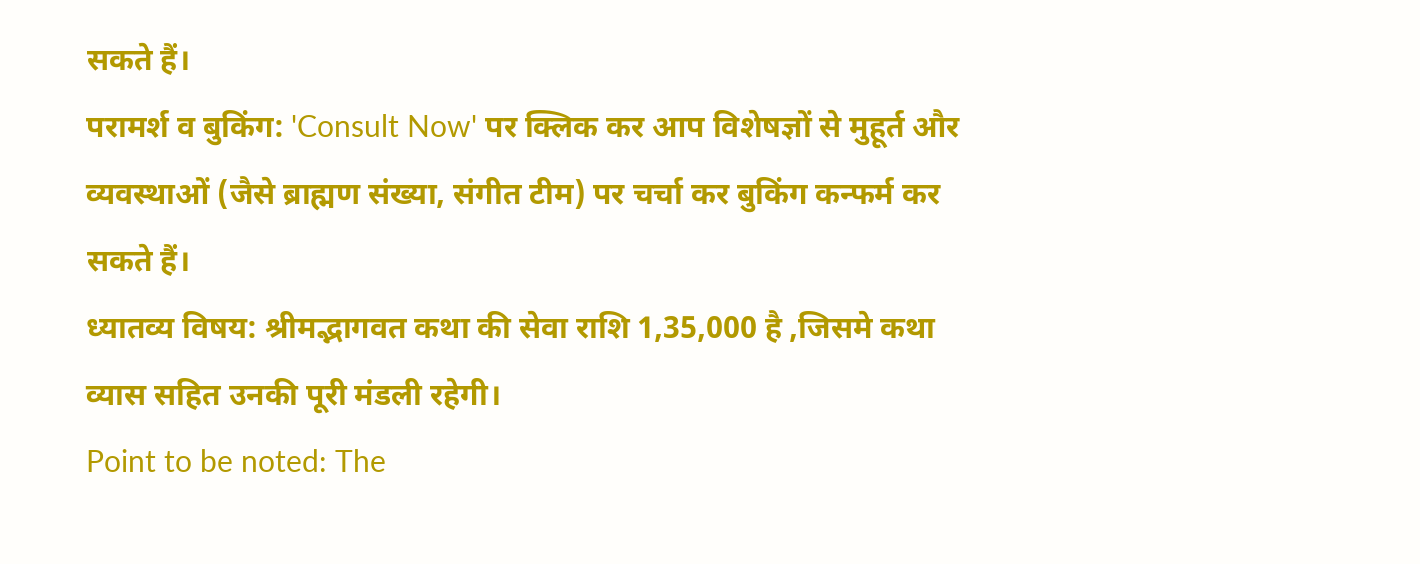सकते हैं।
परामर्श व बुकिंग: 'Consult Now' पर क्लिक कर आप विशेषज्ञों से मुहूर्त और व्यवस्थाओं (जैसे ब्राह्मण संख्या, संगीत टीम) पर चर्चा कर बुकिंग कन्फर्म कर सकते हैं।
ध्यातव्य विषय: श्रीमद्भागवत कथा की सेवा राशि 1,35,000 है ,जिसमे कथा व्यास सहित उनकी पूरी मंडली रहेगी।
Point to be noted: The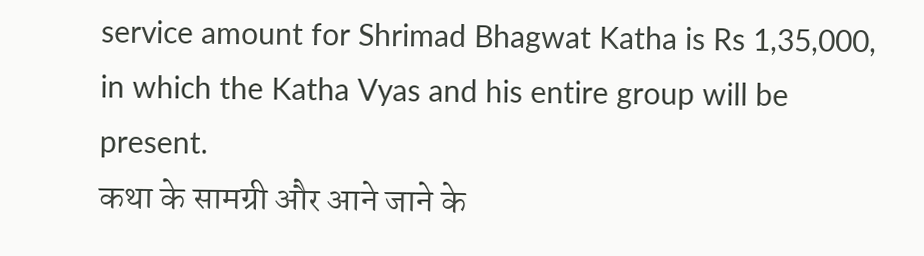service amount for Shrimad Bhagwat Katha is Rs 1,35,000, in which the Katha Vyas and his entire group will be present.
कथा के सामग्री और आने जाने के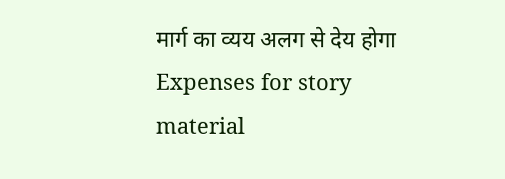मार्ग का व्यय अलग से देय होगा
Expenses for story material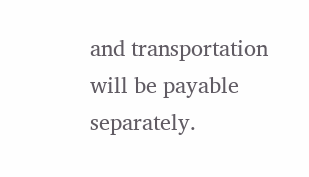and transportation will be payable separately.